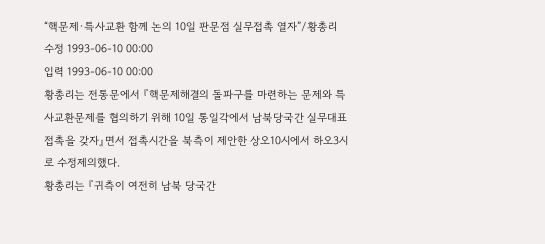“핵문제·특사교환 함께 논의 10일 판문점 실무접촉 열자”/황총리
수정 1993-06-10 00:00
입력 1993-06-10 00:00
황총리는 전통문에서 『핵문제해결의 돌파구를 마련하는 문제와 특사교환문제를 협의하기 위해 10일 통일각에서 남북당국간 실무대표접촉을 갖자』면서 접촉시간을 북측이 제안한 상오10시에서 하오3시로 수정제의했다.
황총리는 『귀측이 여전히 남북 당국간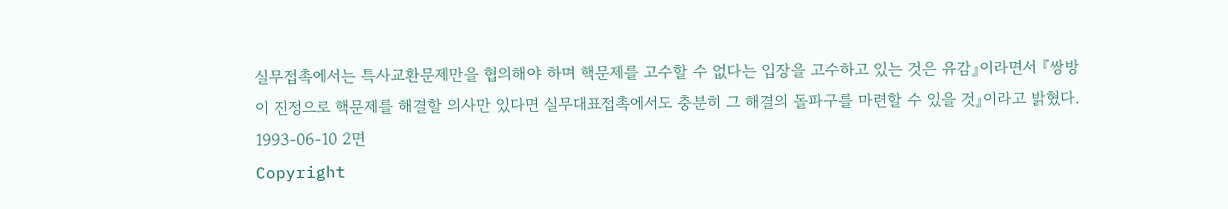실무접촉에서는 특사교환문제만을 협의해야 하며 핵문제를 고수할 수 없다는 입장을 고수하고 있는 것은 유감』이라면서 『쌍방이 진정으로 핵문제를 해결할 의사만 있다면 실무대표접촉에서도 충분히 그 해결의 돌파구를 마련할 수 있을 것』이라고 밝혔다.
1993-06-10 2면
Copyright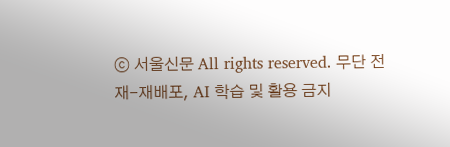ⓒ 서울신문 All rights reserved. 무단 전재-재배포, AI 학습 및 활용 금지